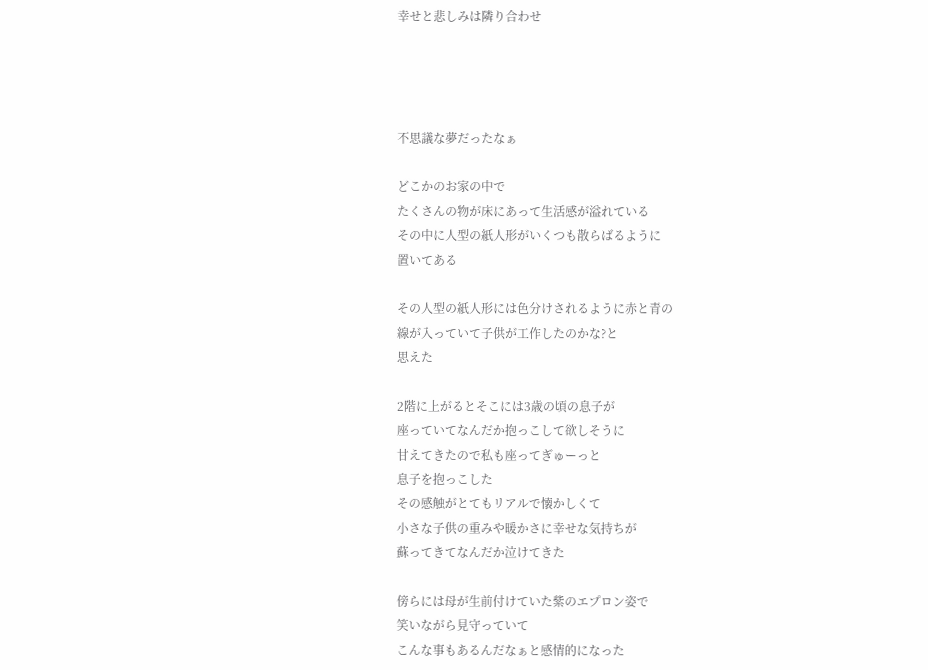幸せと悲しみは隣り合わせ




不思議な夢だったなぁ

どこかのお家の中で
たくさんの物が床にあって生活感が溢れている
その中に人型の紙人形がいくつも散らばるように
置いてある

その人型の紙人形には色分けされるように赤と青の
線が入っていて子供が工作したのかな?と
思えた

2階に上がるとそこには3歳の頃の息子が
座っていてなんだか抱っこして欲しそうに
甘えてきたので私も座ってぎゅーっと
息子を抱っこした
その感触がとてもリアルで懐かしくて
小さな子供の重みや暖かさに幸せな気持ちが
蘇ってきてなんだか泣けてきた

傍らには母が生前付けていた紫のエプロン姿で
笑いながら見守っていて
こんな事もあるんだなぁと感情的になった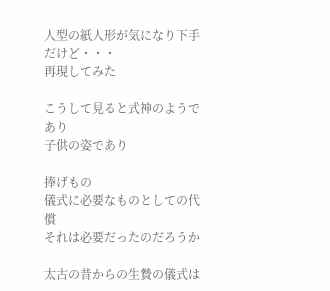人型の紙人形が気になり下手だけど・・・
再現してみた

こうして見ると式神のようであり
子供の姿であり

捧げもの
儀式に必要なものとしての代償
それは必要だったのだろうか

太古の昔からの生贄の儀式は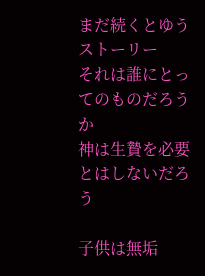まだ続くとゆうストーリー
それは誰にとってのものだろうか
神は生贄を必要とはしないだろう

子供は無垢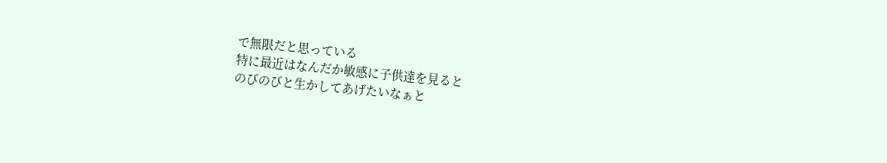で無限だと思っている
特に最近はなんだか敏感に子供達を見ると
のびのびと生かしてあげたいなぁと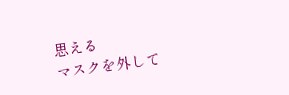思える
マスクを外して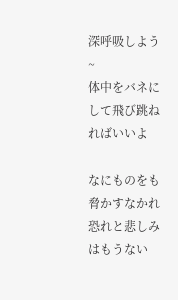深呼吸しよう~
体中をバネにして飛び跳ねればいいよ

なにものをも脅かすなかれ
恐れと悲しみはもうない